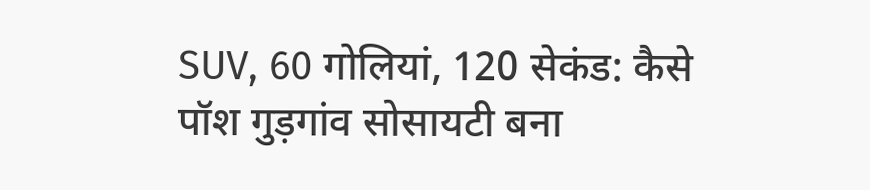SUV, 60 गोलियां, 120 सेकंड: कैसे पॉश गुड़गांव सोसायटी बना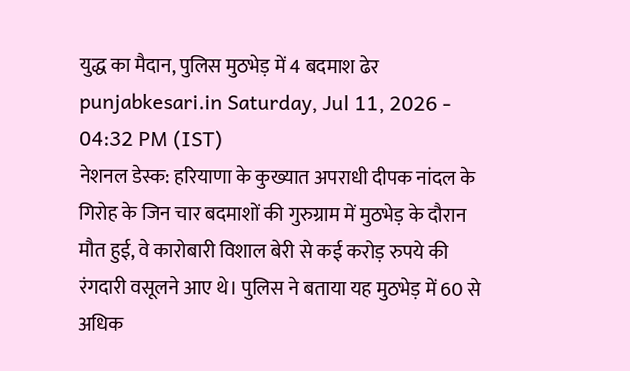युद्ध का मैदान, पुलिस मुठभेड़ में 4 बदमाश ढेर
punjabkesari.in Saturday, Jul 11, 2026 - 04:32 PM (IST)
नेशनल डेस्क: हरियाणा के कुख्यात अपराधी दीपक नांदल के गिरोह के जिन चार बदमाशों की गुरुग्राम में मुठभेड़ के दौरान मौत हुई, वे कारोबारी विशाल बेरी से कई करोड़ रुपये की रंगदारी वसूलने आए थे। पुलिस ने बताया यह मुठभेड़ में 60 से अधिक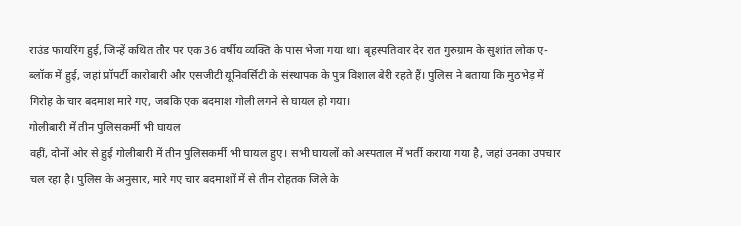राउंड फायरिंग हुई, जिन्हें कथित तौर पर एक 36 वर्षीय व्यक्ति के पास भेजा गया था। बृहस्पतिवार देर रात गुरुग्राम के सुशांत लोक ए-ब्लॉक में हुई, जहां प्रॉपर्टी कारोबारी और एसजीटी यूनिवर्सिटी के संस्थापक के पुत्र विशाल बेरी रहते हैं। पुलिस ने बताया कि मुठभेड़ में गिरोह के चार बदमाश मारे गए, जबकि एक बदमाश गोली लगने से घायल हो गया।
गोलीबारी में तीन पुलिसकर्मी भी घायल
वहीं, दोनों ओर से हुई गोलीबारी में तीन पुलिसकर्मी भी घायल हुए। सभी घायलों को अस्पताल में भर्ती कराया गया है, जहां उनका उपचार चल रहा है। पुलिस के अनुसार, मारे गए चार बदमाशों में से तीन रोहतक जिले के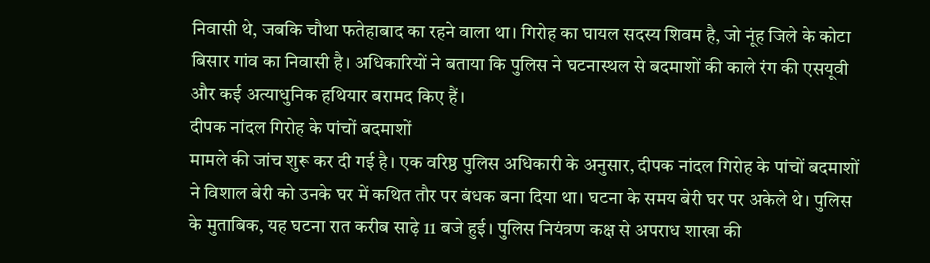निवासी थे, जबकि चौथा फतेहाबाद का रहने वाला था। गिरोह का घायल सदस्य शिवम है, जो नूंह जिले के कोटा बिसार गांव का निवासी है। अधिकारियों ने बताया कि पुलिस ने घटनास्थल से बदमाशों की काले रंग की एसयूवी और कई अत्याधुनिक हथियार बरामद किए हैं।
दीपक नांदल गिरोह के पांचों बदमाशों
मामले की जांच शुरू कर दी गई है। एक वरिष्ठ पुलिस अधिकारी के अनुसार, दीपक नांदल गिरोह के पांचों बदमाशों ने विशाल बेरी को उनके घर में कथित तौर पर बंधक बना दिया था। घटना के समय बेरी घर पर अकेले थे। पुलिस के मुताबिक, यह घटना रात करीब साढ़े 11 बजे हुई। पुलिस नियंत्रण कक्ष से अपराध शाखा की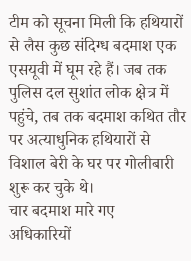टीम को सूचना मिली कि हथियारों से लैस कुछ संदिग्ध बदमाश एक एसयूवी में घूम रहे हैं। जब तक पुलिस दल सुशांत लोक क्षेत्र में पहुंचे, तब तक बदमाश कथित तौर पर अत्याधुनिक हथियारों से विशाल बेरी के घर पर गोलीबारी शुरू कर चुके थे।
चार बदमाश मारे गए
अधिकारियों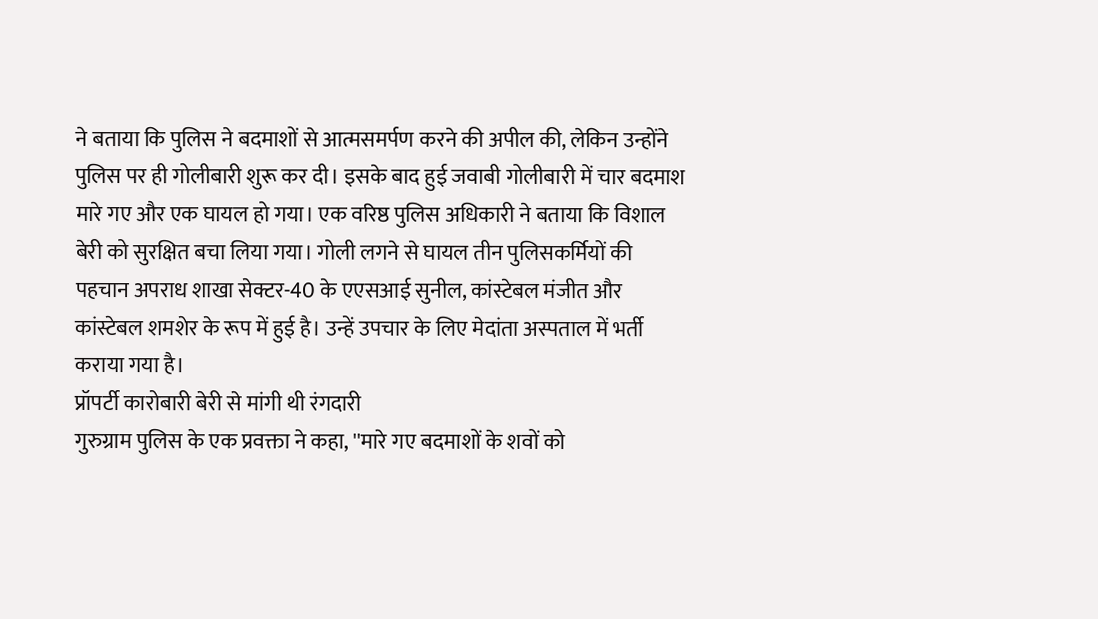ने बताया कि पुलिस ने बदमाशों से आत्मसमर्पण करने की अपील की, लेकिन उन्होंने पुलिस पर ही गोलीबारी शुरू कर दी। इसके बाद हुई जवाबी गोलीबारी में चार बदमाश मारे गए और एक घायल हो गया। एक वरिष्ठ पुलिस अधिकारी ने बताया कि विशाल बेरी को सुरक्षित बचा लिया गया। गोली लगने से घायल तीन पुलिसकर्मियों की पहचान अपराध शाखा सेक्टर-40 के एएसआई सुनील, कांस्टेबल मंजीत और कांस्टेबल शमशेर के रूप में हुई है। उन्हें उपचार के लिए मेदांता अस्पताल में भर्ती कराया गया है।
प्रॉपर्टी कारोबारी बेरी से मांगी थी रंगदारी
गुरुग्राम पुलिस के एक प्रवक्ता ने कहा, ''मारे गए बदमाशों के शवों को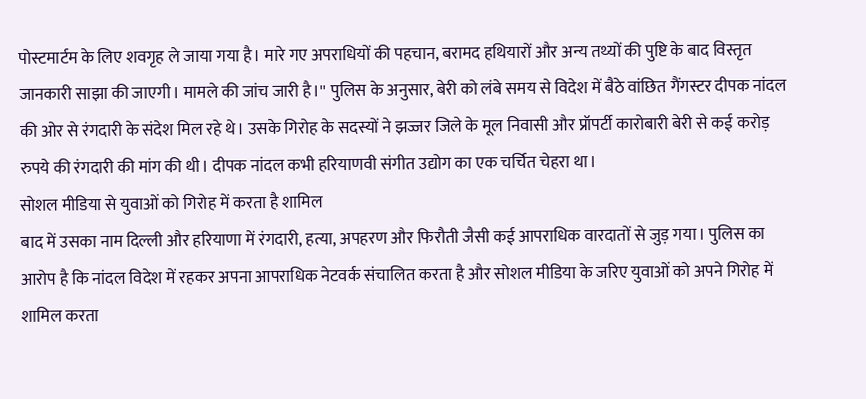पोस्टमार्टम के लिए शवगृह ले जाया गया है। मारे गए अपराधियों की पहचान, बरामद हथियारों और अन्य तथ्यों की पुष्टि के बाद विस्तृत जानकारी साझा की जाएगी। मामले की जांच जारी है।'' पुलिस के अनुसार, बेरी को लंबे समय से विदेश में बैठे वांछित गैंगस्टर दीपक नांदल की ओर से रंगदारी के संदेश मिल रहे थे। उसके गिरोह के सदस्यों ने झज्जर जिले के मूल निवासी और प्रॉपर्टी कारोबारी बेरी से कई करोड़ रुपये की रंगदारी की मांग की थी। दीपक नांदल कभी हरियाणवी संगीत उद्योग का एक चर्चित चेहरा था।
सोशल मीडिया से युवाओं को गिरोह में करता है शामिल
बाद में उसका नाम दिल्ली और हरियाणा में रंगदारी, हत्या, अपहरण और फिरौती जैसी कई आपराधिक वारदातों से जुड़ गया। पुलिस का आरोप है कि नांदल विदेश में रहकर अपना आपराधिक नेटवर्क संचालित करता है और सोशल मीडिया के जरिए युवाओं को अपने गिरोह में शामिल करता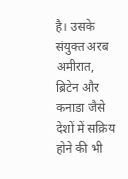है। उसके संयुक्त अरब अमीरात, ब्रिटेन और कनाडा जैसे देशों में सक्रिय होने की भी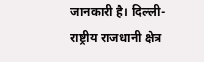जानकारी है। दिल्ली-राष्ट्रीय राजधानी क्षेत्र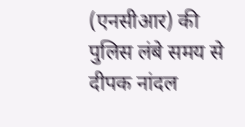(एनसीआर) की पुलिस लंबे समय से दीपक नांदल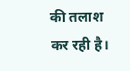की तलाश कर रही है।